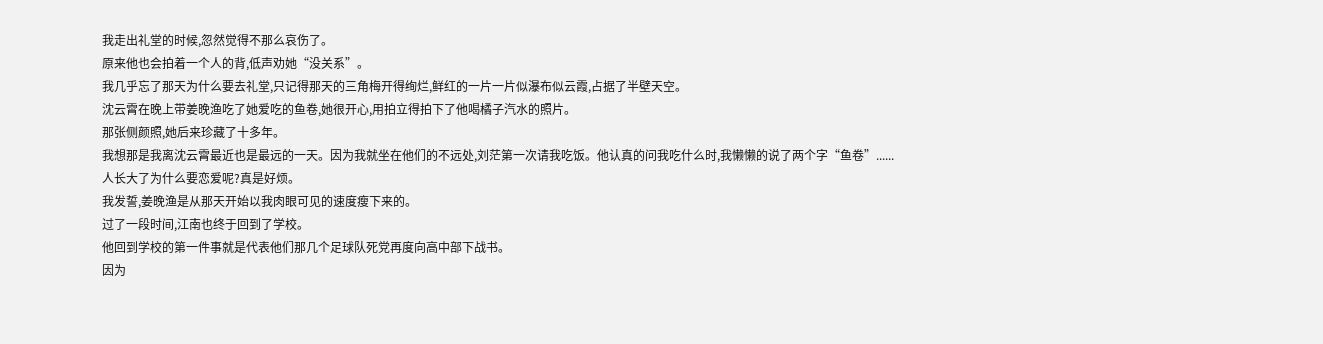我走出礼堂的时候,忽然觉得不那么哀伤了。
原来他也会拍着一个人的背,低声劝她“没关系”。
我几乎忘了那天为什么要去礼堂,只记得那天的三角梅开得绚烂,鲜红的一片一片似瀑布似云霞,占据了半壁天空。
沈云霄在晚上带姜晚渔吃了她爱吃的鱼卷,她很开心,用拍立得拍下了他喝橘子汽水的照片。
那张侧颜照,她后来珍藏了十多年。
我想那是我离沈云霄最近也是最远的一天。因为我就坐在他们的不远处,刘茫第一次请我吃饭。他认真的问我吃什么时,我懒懒的说了两个字“鱼卷”......
人长大了为什么要恋爱呢?真是好烦。
我发誓,姜晚渔是从那天开始以我肉眼可见的速度瘦下来的。
过了一段时间,江南也终于回到了学校。
他回到学校的第一件事就是代表他们那几个足球队死党再度向高中部下战书。
因为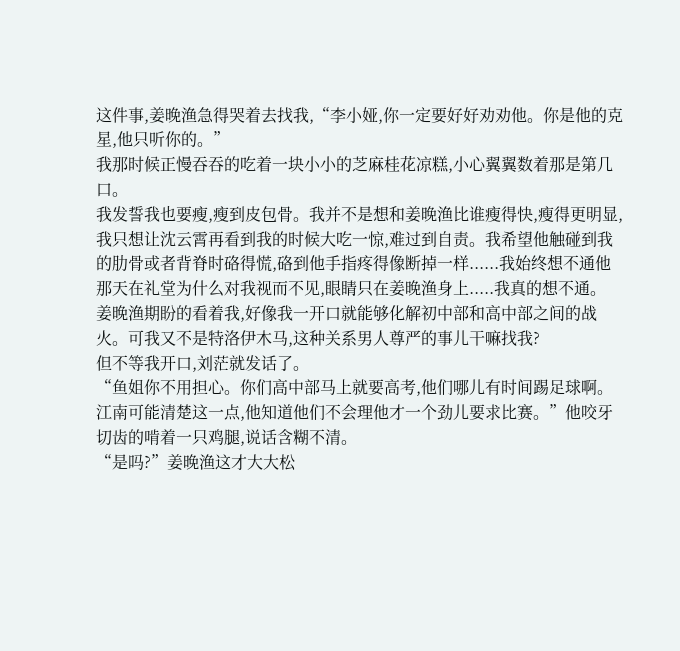这件事,姜晚渔急得哭着去找我,“李小娅,你一定要好好劝劝他。你是他的克星,他只听你的。”
我那时候正慢吞吞的吃着一块小小的芝麻桂花凉糕,小心翼翼数着那是第几口。
我发誓我也要瘦,瘦到皮包骨。我并不是想和姜晚渔比谁瘦得快,瘦得更明显,我只想让沈云霄再看到我的时候大吃一惊,难过到自责。我希望他触碰到我的肋骨或者背脊时硌得慌,硌到他手指疼得像断掉一样......我始终想不通他那天在礼堂为什么对我视而不见,眼睛只在姜晚渔身上.....我真的想不通。
姜晚渔期盼的看着我,好像我一开口就能够化解初中部和高中部之间的战火。可我又不是特洛伊木马,这种关系男人尊严的事儿干嘛找我?
但不等我开口,刘茫就发话了。
“鱼姐你不用担心。你们高中部马上就要高考,他们哪儿有时间踢足球啊。江南可能清楚这一点,他知道他们不会理他才一个劲儿要求比赛。”他咬牙切齿的啃着一只鸡腿,说话含糊不清。
“是吗?”姜晚渔这才大大松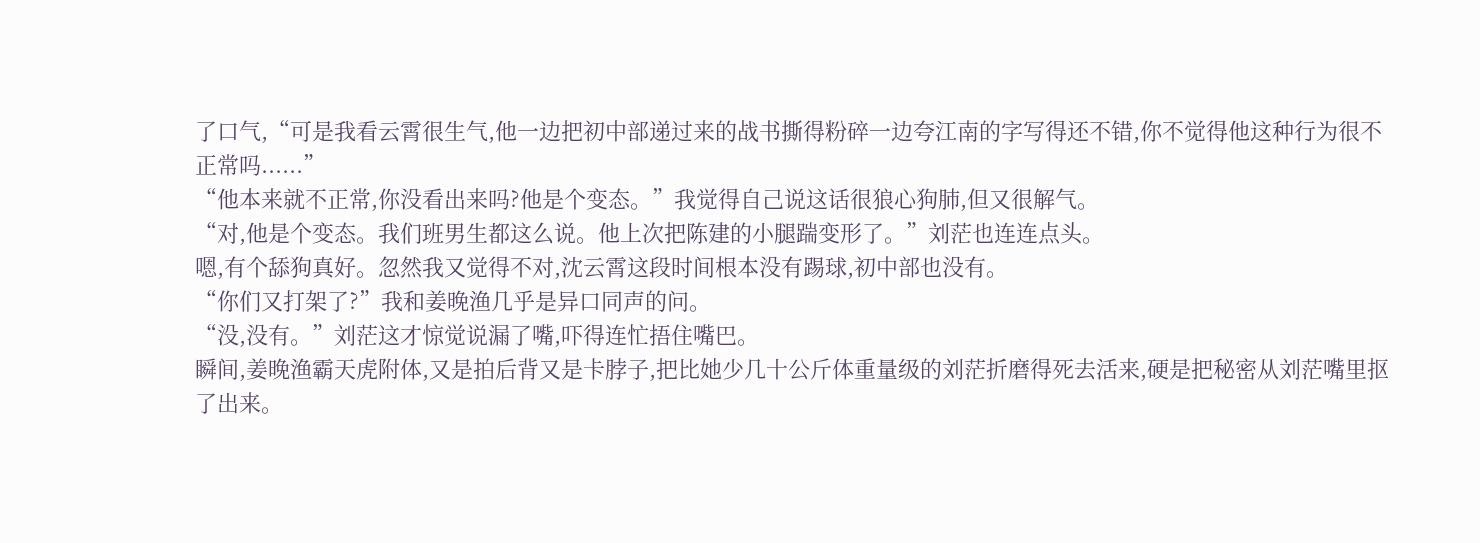了口气,“可是我看云霄很生气,他一边把初中部递过来的战书撕得粉碎一边夸江南的字写得还不错,你不觉得他这种行为很不正常吗......”
“他本来就不正常,你没看出来吗?他是个变态。”我觉得自己说这话很狼心狗肺,但又很解气。
“对,他是个变态。我们班男生都这么说。他上次把陈建的小腿踹变形了。”刘茫也连连点头。
嗯,有个舔狗真好。忽然我又觉得不对,沈云霄这段时间根本没有踢球,初中部也没有。
“你们又打架了?”我和姜晚渔几乎是异口同声的问。
“没,没有。”刘茫这才惊觉说漏了嘴,吓得连忙捂住嘴巴。
瞬间,姜晚渔霸天虎附体,又是拍后背又是卡脖子,把比她少几十公斤体重量级的刘茫折磨得死去活来,硬是把秘密从刘茫嘴里抠了出来。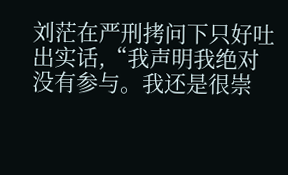刘茫在严刑拷问下只好吐出实话,“我声明我绝对没有参与。我还是很崇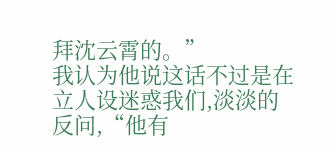拜沈云霄的。”
我认为他说这话不过是在立人设迷惑我们,淡淡的反问,“他有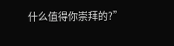什么值得你崇拜的?”